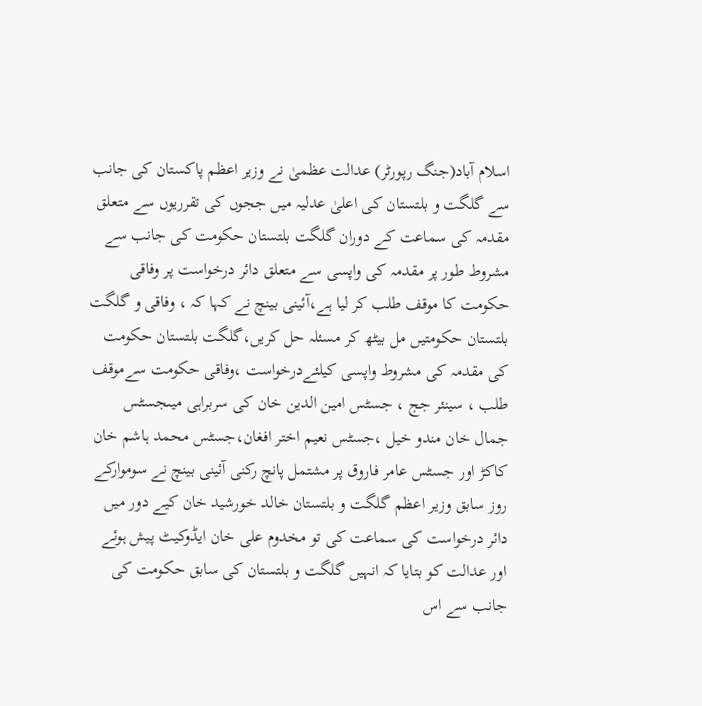اسلام آباد(جنگ رپورٹر) عدالت عظمیٰ نے وزیر اعظم پاکستان کی جانب سے گلگت و بلتستان کی اعلیٰ عدلیہ میں ججوں کی تقرریوں سے متعلق مقدمہ کی سماعت کے دوران گلگت بلتستان حکومت کی جانب سے مشروط طور پر مقدمہ کی واپسی سے متعلق دائر درخواست پر وفاقی حکومت کا موقف طلب کر لیا ہے،آئینی بینچ نے کہا کہ ، وفاقی و گلگت بلتستان حکومتیں مل بیٹھ کر مسئلہ حل کریں،گلگت بلتستان حکومت کی مقدمہ کی مشروط واپسی کیلئےدرخواست ،وفاقی حکومت سےموقف طلب ، سینئر جج ، جسٹس امین الدین خان کی سربراہی میںجسٹس جمال خان مندو خیل ،جسٹس نعیم اختر افغان،جسٹس محمد ہاشم خان کاکڑ اور جسٹس عامر فاروق پر مشتمل پانچ رکنی آئینی بینچ نے سوموارکے روز سابق وزیر اعظم گلگت و بلتستان خالد خورشید خان کیے دور میں دائر درخواست کی سماعت کی تو مخدوم علی خان ایڈوکیٹ پیش ہوئے اور عدالت کو بتایا کہ انہیں گلگت و بلتستان کی سابق حکومت کی جانب سے اس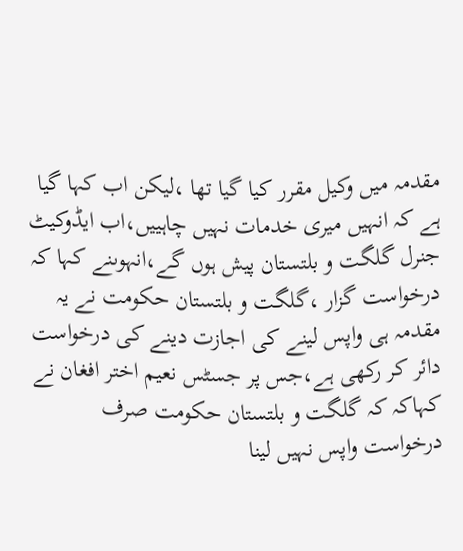مقدمہ میں وکیل مقرر کیا گیا تھا ،لیکن اب کہا گیا ہے کہ انہیں میری خدمات نہیں چاہییں،اب ایڈوکیٹ جنرل گلگت و بلتستان پیش ہوں گے،انہوںنے کہا کہ درخواست گزار ،گلگت و بلتستان حکومت نے یہ مقدمہ ہی واپس لینے کی اجازت دینے کی درخواست دائر کر رکھی ہے،جس پر جسٹس نعیم اختر افغان نے کہاکہ کہ گلگت و بلتستان حکومت صرف درخواست واپس نہیں لینا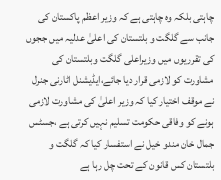چاہتی بلکہ وہ چاہتی ہے کہ وزیر اعظم پاکستان کی جانب سے گلگت و بلتستان کی اعلیٰ عدلیہ میں ججوں کی تقرریوں میں وزیراعلی گلگت وبلتستان کی مشاورت کو لازمی قرار دیا جائے،ایڈیشنل اٹارنی جنرل نے موقف اختیار کیا کہ وزیر اعلیٰ کی مشاورت لازمی ہونے کو وفاقی حکومت تسلیم نہیں کرتی ہے ،جسٹس جمال خان مندو خیل نے استفسار کیا کہ گلگت و بلتستان کس قانون کے تحت چل رہا ہے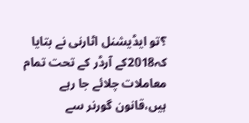؟تو ایڈیشنل اٹارنی نے بتایا کہ2018کے آرڈر کے تحت تمام معاملات چلائے جا رہے ہیں،قانون گورنر سے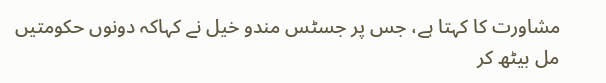مشاورت کا کہتا ہے، جس پر جسٹس مندو خیل نے کہاکہ دونوں حکومتیں مل بیٹھ کر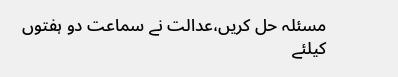مسئلہ حل کریں،عدالت نے سماعت دو ہفتوں کیلئے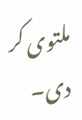ملتوی کر دی۔